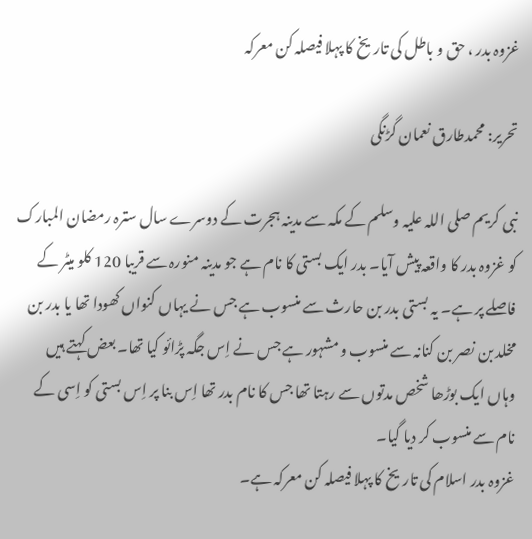غزوہ بدر ، حق و باطل کی تاریخ کا پہلا فیصلہ کن معرکہ

تحریر: محمدطارق نعمان گڑنگی

نبی کریم صلی اللہ علیہ وسلم کے مکہ سے مدینہ ہجرت کے دوسرے سال سترہ رمضان المبارک کو غزوہ بدر کا واقعہ پیش آیا۔ بدر ایک بستی کا نام ہے جو مدینہ منورہ سے قریبا 120 کلو میٹر کے فاصلے پر ہے۔ یہ بستی بدر بن حارث سے منسوب ہے جس نے یہاں کنواں کھودا تھا یا بدر بن مخلد بن نصر بن کنانہ سے منسوب و مشہور ہے جس نے اِس جگہ پڑائو کیا تھا۔ بعض کہتے ہیں وہاں ایک بوڑھا شخص مدتوں سے رہتا تھا جس کا نام بدر تھا اِس بنا پر اِس بستی کو اِسی کے نام سے منسوب کر دیا گیا۔
غزوہ بدر اسلام کی تاریخ کا پہلا فیصلہ کن معرکہ ہے۔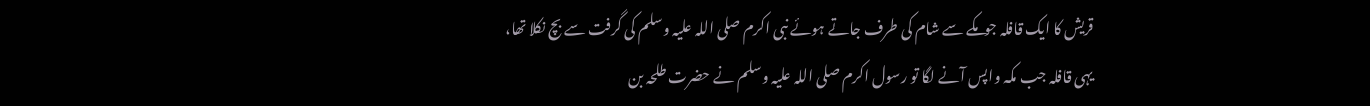قریش کا ایک قافلہ جومکے سے شام کی طرف جاتے ہوئے نبی اکرم صلی اللہ علیہ وسلم کی گرفت سے بچ نکلا تھا، یہی قافلہ جب مکہ واپس آنے لگا تو رسول اکرم صلی اللہ علیہ وسلم نے حضرت طلحہ بن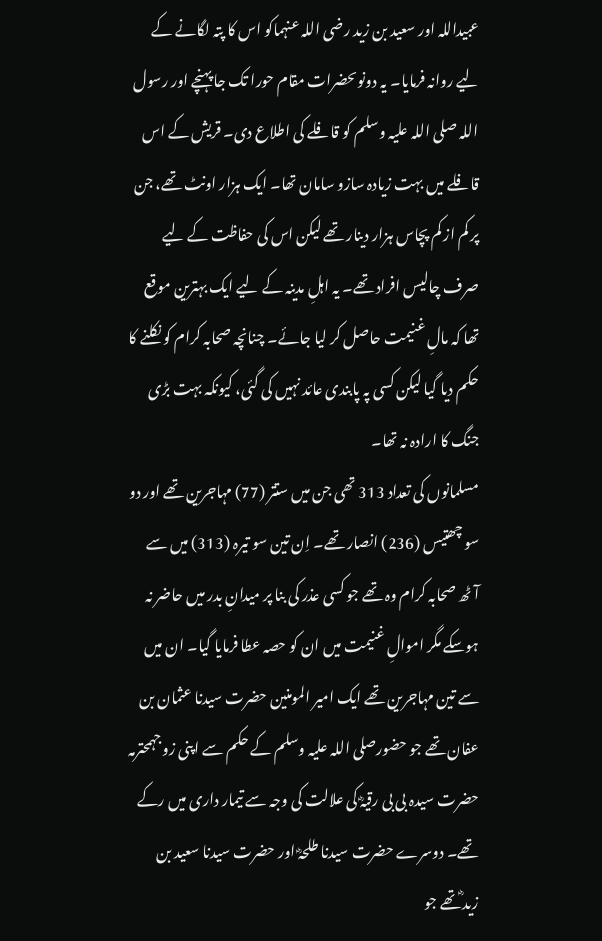عبیداللہ اور سعید بن زید رضی اللہ عنہماکو اس کا پتہ لگانے کے لیے روانہ فرمایا۔ یہ دونوںحضرات مقام حورا تک جا پہنچے اور رسول اللہ صلی اللہ علیہ وسلم کو قافلے کی اطلاع دی۔ قریش کے اس قافلے میں بہت زیادہ سازو سامان تھا۔ ایک ہزار اونٹ تھے، جن پر کم از کم پچاس ہزار دینار تھے لیکن اس کی حفاظت کے لیے صرف چالیس افراد تھے۔ یہ اہلِ مدینہ کے لیے ایک بہترین موقع تھا کہ مالِ غنیمت حاصل کر لیا جائے۔ چنانچہ صحابہ کرام کو نکلنے کا حکم دیا گیا لیکن کسی پہ پابندی عائد نہیں کی گئی، کیونکہ بہت بڑی جنگ کا ارادہ نہ تھا۔
مسلمانوں کی تعداد 313 تھی جن میں ستتر (77) مہاجرین تھے اور دو سو چھتیس (236) انصار تھے۔ اِن تین سو تیرہ (313) میں سے آٹھ صحابہ کرام وہ تھے جو کسی عذر کی بنا پر میدانِ بدر میں حاضر نہ ہوسکے مگر اموالِ غنیمت میں ان کو حصہ عطا فرمایا گیا۔ ان میں سے تین مہاجرین تھے ایک امیر المومنین حضرت سیدنا عثمان بن عفان تھے جو حضورصلی اللہ علیہ وسلم کے حکم سے اپنی زوجہمحترمہ حضرت سیدہ بی بی رقیہؓ کی علالت کی وجہ سے تیمار داری میں رکے تھے۔ دوسرے حضرت سیدنا طلحہؓ اور حضرت سیدنا سعید بن زید ؓتھے جو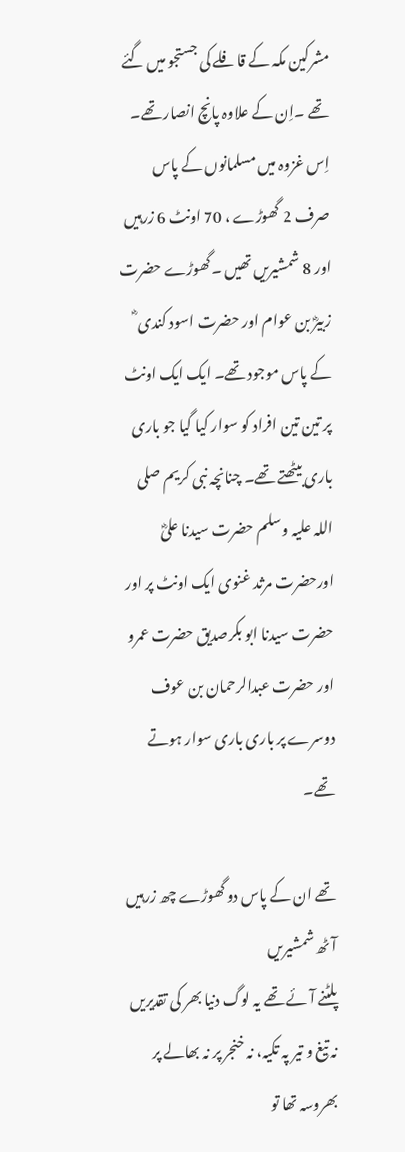مشرکین مکہ کے قافلے کی جستجو میں گئے تھے ۔اِن کے علاوہ پانچ انصار تھے۔ اِس غزوہ میں مسلمانوں کے پاس صرف 2 گھوڑے ، 70 اونٹ 6 زرہیں اور 8 شمشیریں تھیں ۔گھوڑے حضرت زبیرؓ بن عوام اور حضرت اسود کندی ؓ کے پاس موجود تھے۔ ایک ایک اونٹ پر تین تین افراد کو سوار کیا گیا جو باری باری بیٹھتے تھے۔ چنانچہ نبی کریم صلی اللہ علیہ وسلم حضرت سیدنا علیؓ اورحضرت مرثد غنوی ایک اونٹ پر اور حضرت سیدنا ابو بکرصدیق حضرت عمرو اور حضرت عبدالرحمان بن عوف دوسرے پر باری باری سوار ہوتے تھے۔

تھے ان کے پاس دو گھوڑے چھ زرہیں آٹھ شمشیریں
پلٹنے آئے تھے یہ لوگ دنیا بھر کی تقدیریں
نہ تیغ و تیر پہ تکیہ، نہ خنجر پر نہ بھالے پر
بھروسہ تھا تو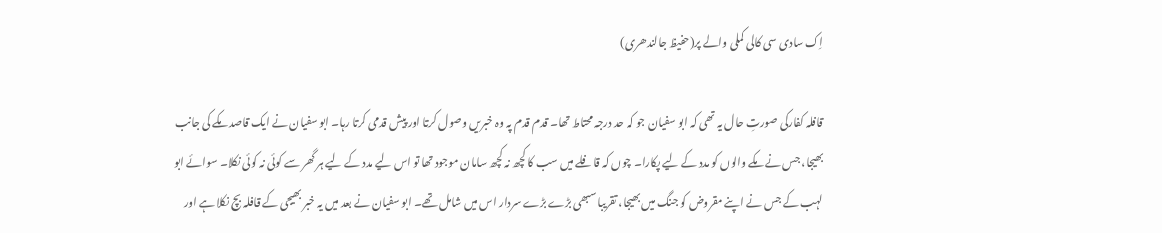اِک سادی سی کالی کملی والے پر(حفیظ جالندھری)

قافلہ کفارکی صورتِ حال یہ تھی کہ ابو سفیان جو کہ حد درجہ محتاط تھا۔ قدم قدم پہ وہ خبریں وصول کرتا اور پیش قدمی کرتا رہا۔ ابو سفیان نے ایک قاصد مکے کی جانب بھیجا، جس نے مکے والوں کو مدد کے لیے پکارا۔ چوں کہ قافلے میں سب کا کچھ نہ کچھ سامان موجود تھا تو اس لیے مدد کے لیے ہر گھر سے کوئی نہ کوئی نکلا۔ سوائے ابو لہب کے جس نے اپنے مقروض کو جنگ میں بھیجا، تقریبا سبھی بڑے بڑے سردار اس میں شامل تھے۔ ابو سفیان نے بعد میں یہ خبر بھیجی کے قافلہ بچ نکلا ہے اور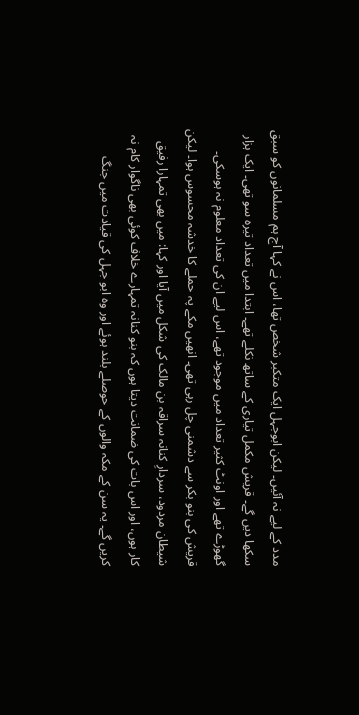مدد کے لیے نہ آئیں۔ لیکن ابوجہل ایک متکبر شخص تھا، اس نے کہا آج ہم مسلمانوں کو سبق سکھا دیں گے۔ قریش مکمل تیاری کے ساتھ نکلے تھے۔ ابتدا میں تعداد تیرہ سو تھی۔ ایک ہزار گھوڑے تھے اور اونٹ کثیر تعداد میں موجود تھے، اس لیے ان کی تعداد معلوم نہ ہوسکی۔ قریش کی بنو بکر سے دشمنی چل رہی تھی۔ انھیں مکے پہ حملے کا خدشہ محسوس ہوا۔ لیکن شیطان مردود، سردارِ کنانہ سراقہ بن مالک کی شکل میں آیا اور کہا: میں بھی تمہارا رفیق کار ہوں، اور اس بات کی ضمانت دیتا ہوں کہ بنو کنانہ تمہارے خلاف کوئی بھی ناگوار کام نہ کریں گے۔ یہ سن کے مکہ والوں کے حوصلے بلند ہوئے اور وہ ابو جہل کی قیادت میں جنگ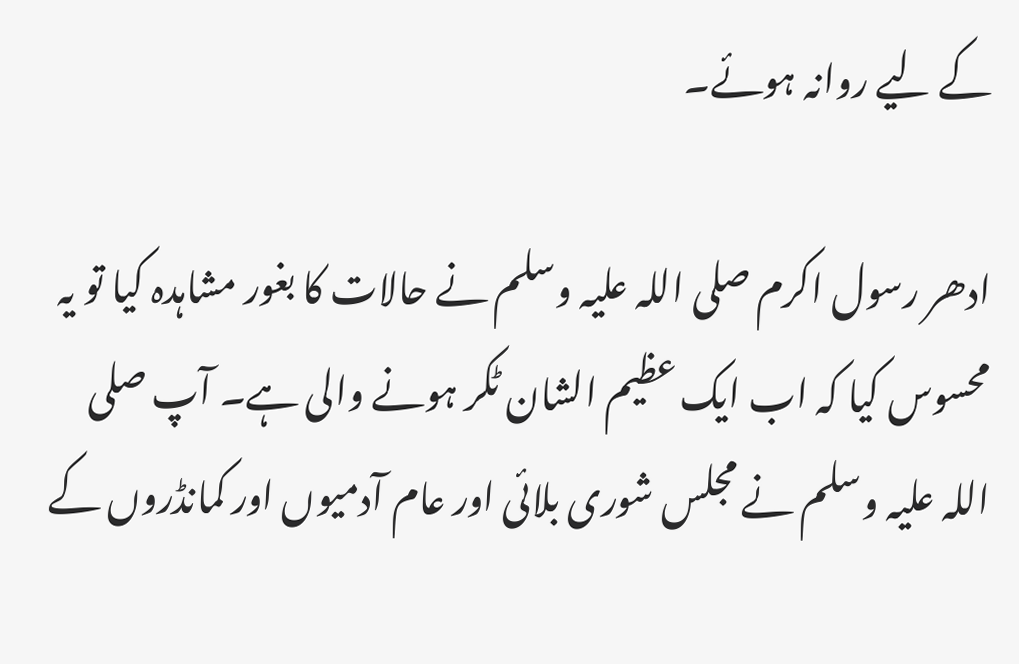کے لیے روانہ ہوئے۔

ادھر رسول اکرم صلی اللہ علیہ وسلم نے حالات کا بغور مشاہدہ کیا تو یہ محسوس کیا کہ اب ایک عظیم الشان ٹکر ہونے والی ہے۔ آپ صلی اللہ علیہ وسلم نے مجلس شوری بلائی اور عام آدمیوں اور کمانڈروں کے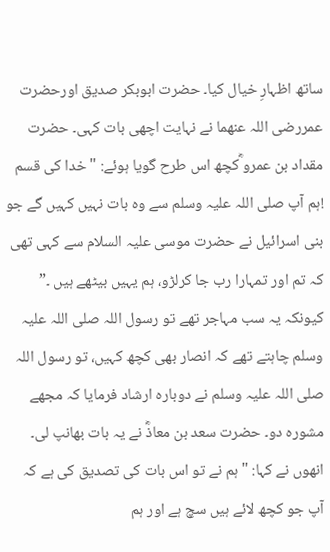ساتھ اظہارِ خیال کیا۔ حضرت ابوبکر صدیق اورحضرت عمررضی اللہ عنھما نے نہایت اچھی بات کہی۔ حضرت مقداد بن عمرو ؓکچھ اس طرح گویا ہوئے: "خدا کی قسم !ہم آپ صلی اللہ علیہ وسلم سے وہ بات نہیں کہیں گے جو بنی اسرائیل نے حضرت موسی علیہ السلام سے کہی تھی کہ تم اور تمہارا رب جا کرلڑو، ہم یہیں بیٹھے ہیں ۔” کیونکہ یہ سب مہاجر تھے تو رسول اللہ صلی اللہ علیہ وسلم چاہتے تھے کہ انصار بھی کچھ کہیں، تو رسول اللہ صلی اللہ علیہ وسلم نے دوبارہ ارشاد فرمایا کہ مجھے مشورہ دو۔ حضرت سعد بن معاذؓ نے یہ بات بھانپ لی۔ انھوں نے کہا: "ہم نے تو اس بات کی تصدیق کی ہے کہ آپ جو کچھ لائے ہیں سچ ہے اور ہم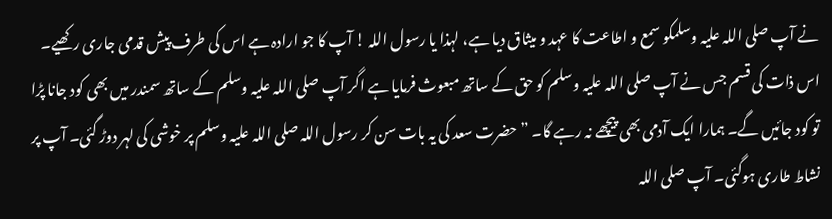نے آپ صلی اللہ علیہ وسلمکو سمع و اطاعت کا عہد و میثاق دیا ہے، لہذا یا رسول اللہ ! آپ کا جو ارادہ ہے اس کی طرف پیش قدمی جاری رکھیے۔ اس ذات کی قسم جس نے آپ صلی اللہ علیہ وسلم کو حق کے ساتھ مبعوث فرمایا ہے اگر آپ صلی اللہ علیہ وسلم کے ساتھ سمندر میں بھی کود جانا پڑا تو کود جائیں گے۔ ہمارا ایک آدمی بھی پیچھے نہ رہے گا۔ ” حضرت سعد کی یہ بات سن کر رسول اللہ صلی اللہ علیہ وسلم پر خوشی کی لہر دوڑ گئی۔ آپ پر نشاط طاری ہوگئی۔ آپ صلی اللہ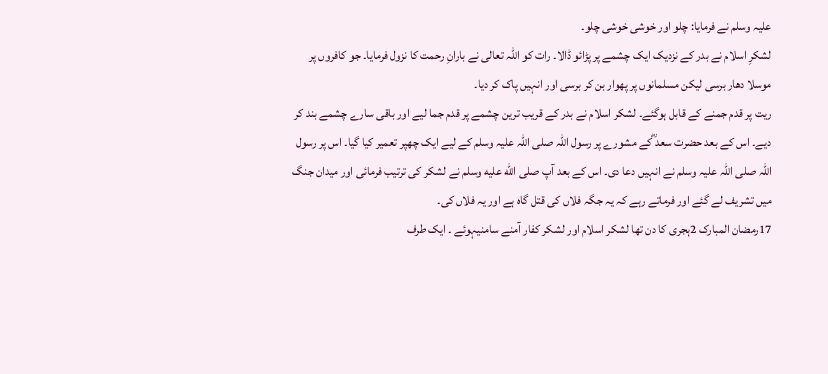علیہ وسلم نے فرمایا: چلو اور خوشی خوشی چلو۔
لشکرِ اسلام نے بدر کے نزدیک ایک چشمے پر پڑائو ڈالا۔ رات کو اللہ تعالی نے بارانِ رحمت کا نزول فرمایا۔ جو کافروں پر موسلا دھار برسی لیکن مسلمانوں پر پھوار بن کر برسی اور انہیں پاک کر دیا۔
ریت پر قدم جمنے کے قابل ہوگئے۔ لشکر اسلام نے بدر کے قریب ترین چشمے پر قدم جما لیے اور باقی سارے چشمے بند کر دیے۔ اس کے بعد حضرت سعد ؓکے مشورے پر رسول اللہ صلی اللہ علیہ وسلم کے لیے ایک چھپر تعمیر کیا گیا۔ اس پر رسول اللہ صلی اللہ علیہ وسلم نے انہیں دعا دی۔ اس کے بعد آپ صلى الله عليه وسلم نے لشکر کی ترتیب فرمائی اور میدان جنگ میں تشریف لے گئے اور فرماتے رہے کہ یہ جگہ فلاں کی قتل گاہ ہے اور یہ فلاں کی۔
17رمضان المبارک 2ہجری کا دن تھا لشکر اسلام اور لشکر کفار آمنے سامنیہوئے ۔ ایک طرف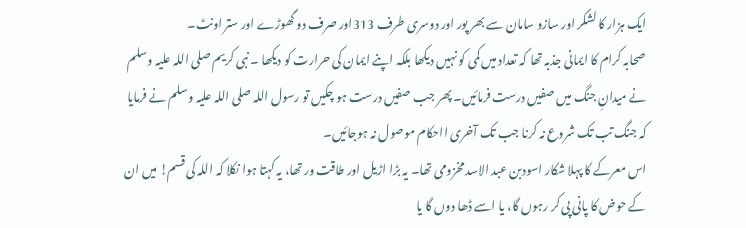ایک ہزار کا لشکر اور سازو سامان سے بھر پور اور دوسری طرف 313اور صرف دو گھوڑے اور ستر اونٹ۔
صحابہ کرام کا ایمانی جذبہ تھا کہ تعداد میں کمی کو نہیں دیکھا بلکہ اپنے ایمان کی حرارت کو دیکھا ۔ نبی کریم صلی اللہ علیہ وسلم نے میدانِ جنگ میں صفیں درست فرمائیں۔ پھر جب صفیں درست ہو چکیں تو رسول اللہ صلی اللہ علیہ وسلم نے فرمایا کہ جنگ تب تک شروع نہ کرنا جب تک آخری ااحکام موصول نہ ہوجائیں۔
اس معرکے کا پہلا شکار اسودبن عبد الاسد مخزومی تھا۔ یہ بڑا اڑیل اور طاقت ور تھا، یہ کہتا ہوا نکلا کہ اللہ کی قسم! میں ان کے حوض کا پانی پی کر رہوں گا، یا اسے ڈھا دوں گا یا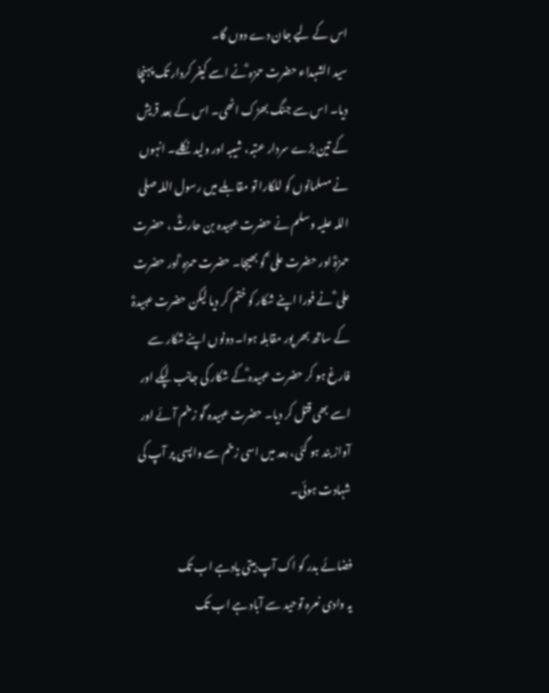اس کے لیے جان دے دوں گا۔
سید الشہداء حضرت حمزہ ؓنے اسے کیفر کردار تک پہنچا دیا۔ اس سے جنگ بھڑک اٹھی۔ اس کے بعد قریش کے تین بڑے سردار عتبہ، شیبہ اور ولید نکلے۔ انہوں نے مسلمانوں کو للکارا تو مقابلے میں رسول اللہ صلی اللہ علیہ وسلم نے حضرت عبیدہ بن حارثؓ ، حضرت حمزہؓ اور حضرت علی ؓ کو بھیجا۔ حضرت حمزہ ؓاور حضرت علی ؓ نے فورا اپنے شکار کو ختم کر دیا لیکن حضرت عبیدہؓ کے ساتھ بھر پور مقابلہ ہوا۔ دونوں اپنے شکار سے فارغ ہو کر حضرت عبیدہ ؓکے شکار کی جانب لپکے اور اسے بھی قتل کر دیا۔ حضرت عبیدہ ؓکو زخم آئے اور آواز بند ہو گئی، بعد میں اسی زخم سے واپسی پر آپ کی شہادت ہوئی۔

فضائے بدر کو اک آپ بیتی یادہے اب تک
یہ وادی نعرہ توحید سے آباد ہے اب تک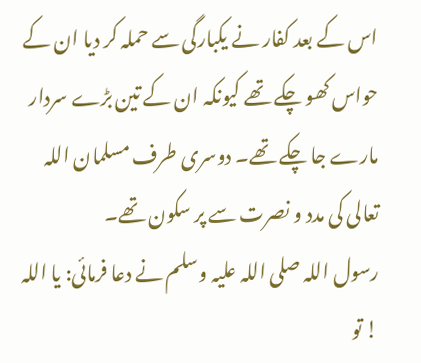اس کے بعد کفار نے یکبارگی سے حملہ کر دیا ان کے حواس کھو چکے تھے کیونکہ ان کے تین بڑے سردار مارے جا چکے تھے۔ دوسری طرف مسلمان اللہ تعالی کی مدد و نصرت سے پر سکون تھے۔
رسول اللہ صلی اللہ علیہ وسلم نے دعا فرمائی: یا اللہ ! تو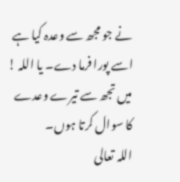نے جو مجھ سے وعدہ کیا ہے اسے پورا فرما دے۔ یا اللہ ! میں تجھ سے تیرے وعدے کا سوال کرتا ہوں۔
اللہ تعالی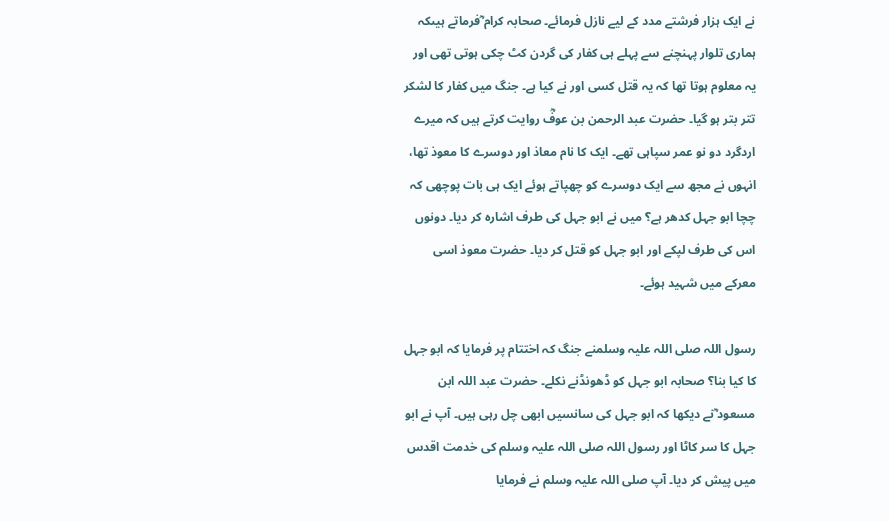نے ایک ہزار فرشتے مدد کے لیے نازل فرمائے۔ صحابہ کرام ؓفرماتے ہیںکہ ہماری تلوار پہنچنے سے پہلے ہی کفار کی گردن کٹ چکی ہوتی تھی اور یہ معلوم ہوتا تھا کہ یہ قتل کسی اور نے کیا ہے۔ جنگ میں کفار کا لشکر تتر بتر ہو گیا۔ حضرت عبد الرحمن بن عوفؓ روایت کرتے ہیں کہ میرے اردگرد دو نو عمر سپاہی تھے۔ ایک کا نام معاذ اور دوسرے کا معوذ تھا، انہوں نے مجھ سے ایک دوسرے کو چھپاتے ہوئے ایک ہی بات پوچھی کہ چچا ابو جہل کدھر ہے؟ میں نے ابو جہل کی طرف اشارہ کر دیا۔ دونوں اس کی طرف لپکے اور ابو جہل کو قتل کر دیا۔ حضرت معوذ اسی معرکے میں شہید ہوئے۔

رسول اللہ صلی اللہ علیہ وسلمنے جنگ کہ اختتام پر فرمایا کہ ابو جہل کا کیا بنا؟ صحابہ ابو جہل کو ڈھونڈنے نکلے۔ حضرت عبد اللہ ابن مسعود ؓنے دیکھا کہ ابو جہل کی سانسیں ابھی چل رہی ہیں۔ آپ نے ابو جہل کا سر کاٹا اور رسول اللہ صلی اللہ علیہ وسلم کی خدمت اقدس میں پیش کر دیا۔ آپ صلی اللہ علیہ وسلم نے فرمایا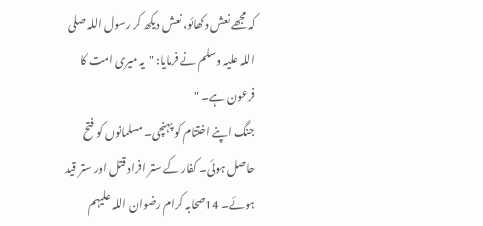کہ مجھے نعش دکھائو، نعش دیکھ کر رسول اللہ صلی اللہ علیہ وسلم نے فرمایا: "یہ میری امت کا فرعون ہے۔ "
جنگ اپنے اختتام کو پہنچی۔ مسلمانوں کو فتح حاصل ہوئی۔ کفار کے ستر افراد قتل اور ستر قید ہوئے۔ 14صحابہ کرام رضوان اللہ علیہم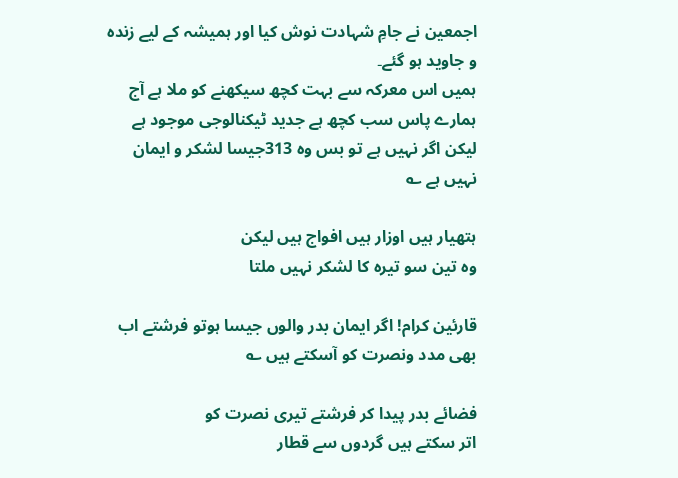اجمعین نے جامِ شہادت نوش کیا اور ہمیشہ کے لیے زندہ و جاوید ہو گئے۔
ہمیں اس معرکہ سے بہت کچھ سیکھنے کو ملا ہے آج ہمارے پاس سب کچھ ہے جدید ٹیکنالوجی موجود ہے لیکن اگر نہیں ہے تو بس وہ 313جیسا لشکر و ایمان نہیں ہے ؎

ہتھیار ہیں اوزار ہیں افواج ہیں لیکن
وہ تین سو تیرہ کا لشکر نہیں ملتا

قارئین کرام! اگر ایمان بدر والوں جیسا ہوتو فرشتے اب بھی مدد ونصرت کو آسکتے ہیں ؎

فضائے بدر پیدا کر فرشتے تیری نصرت کو
اتر سکتے ہیں گردوں سے قطار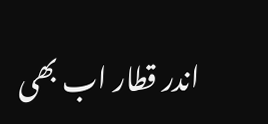اندر قطار اب بھی